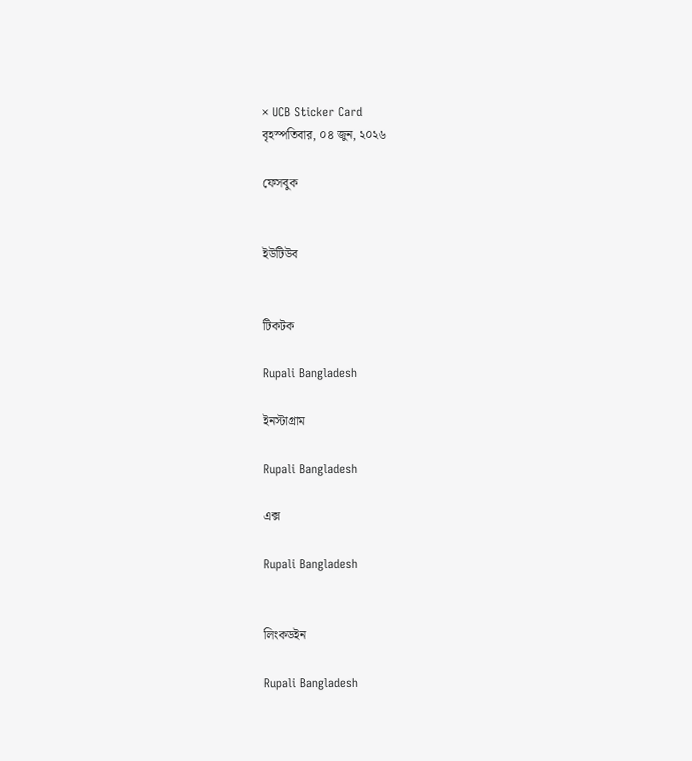× UCB Sticker Card
বৃহস্পতিবার, ০৪ জুন, ২০২৬

ফেসবুক


ইউটিউব


টিকটক

Rupali Bangladesh

ইনস্টাগ্রাম

Rupali Bangladesh

এক্স

Rupali Bangladesh


লিংকডইন

Rupali Bangladesh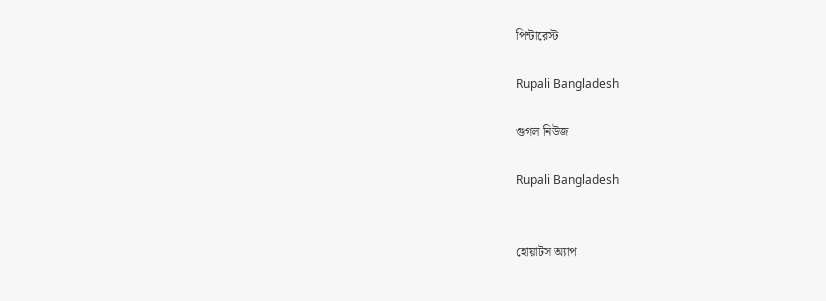পিন্টারেস্ট

Rupali Bangladesh

গুগল নিউজ

Rupali Bangladesh


হোয়াটস অ্যাপ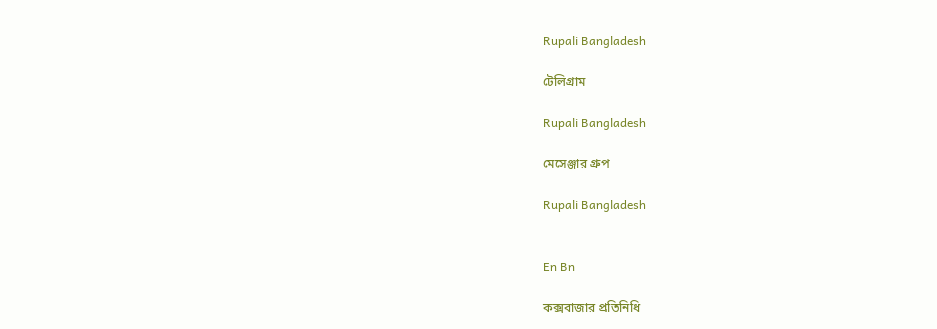Rupali Bangladesh

টেলিগ্রাম

Rupali Bangladesh

মেসেঞ্জার গ্রুপ

Rupali Bangladesh


En Bn

কক্সবাজার প্রতিনিধি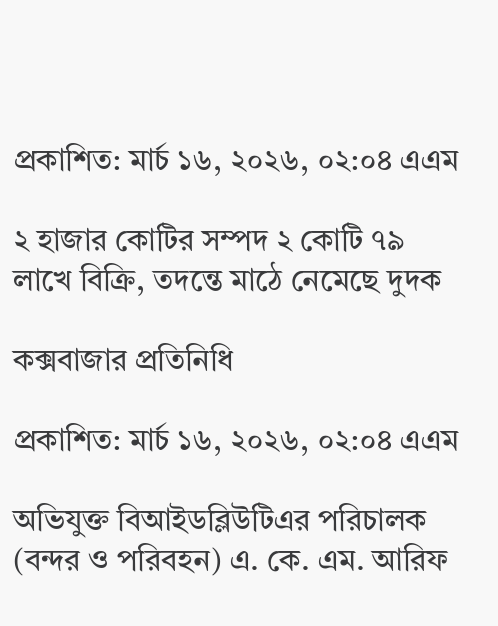প্রকাশিত: মার্চ ১৬, ২০২৬, ০২:০৪ এএম

২ হাজার কোটির সম্পদ ২ কোটি ৭৯ লাখে বিক্রি, তদন্তে মাঠে নেমেছে দুদক

কক্সবাজার প্রতিনিধি

প্রকাশিত: মার্চ ১৬, ২০২৬, ০২:০৪ এএম

অভিযুক্ত বিআইডব্লিউটিএর পরিচালক (বন্দর ও পরিবহন) এ. কে. এম. আরিফ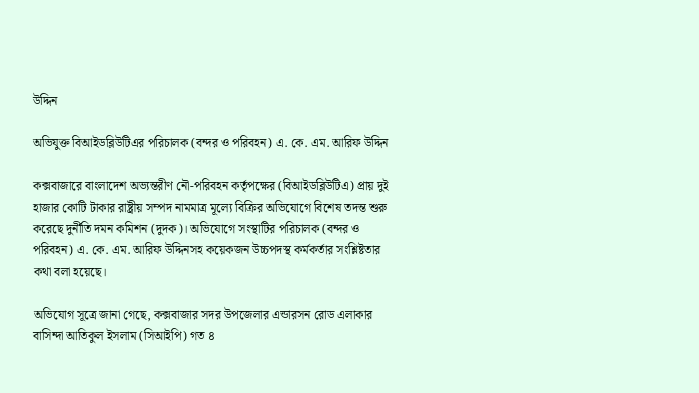উদ্দিন

অভিযুক্ত বিআইডব্লিউটিএর পরিচালক (বন্দর ও পরিবহন) এ. কে. এম. আরিফ উদ্দিন

কক্সবাজারে বাংলাদেশ অভ্যন্তরীণ নৌ-পরিবহন কর্তৃপক্ষের (বিআইডব্লিউটিএ) প্রায় দুই হাজার কোটি টাকার রাষ্ট্রীয় সম্পদ নামমাত্র মূল্যে বিক্রির অভিযোগে বিশেষ তদন্ত শুরু করেছে দুর্নীতি দমন কমিশন (দুদক)। অভিযোগে সংস্থাটির পরিচালক (বন্দর ও পরিবহন) এ. কে. এম. আরিফ উদ্দিনসহ কয়েকজন উচ্চপদস্থ কর্মকর্তার সংশ্লিষ্টতার কথা বলা হয়েছে।

অভিযোগ সূত্রে জানা গেছে, কক্সবাজার সদর উপজেলার এন্ডারসন রোড এলাকার বাসিন্দা আতিকুল ইসলাম (সিআইপি) গত ৪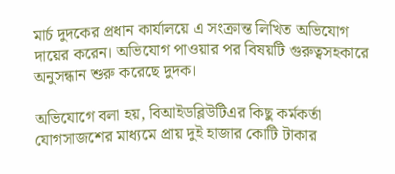মার্চ দুদকের প্রধান কার্যালয়ে এ সংক্রান্ত লিখিত অভিযোগ দায়ের করেন। অভিযোগ পাওয়ার পর বিষয়টি গুরুত্বসহকারে অনুসন্ধান শুরু করেছে দুদক।

অভিযোগে বলা হয়, বিআইডব্লিউটিএর কিছু কর্মকর্তা যোগসাজশের মাধ্যমে প্রায় দুই হাজার কোটি টাকার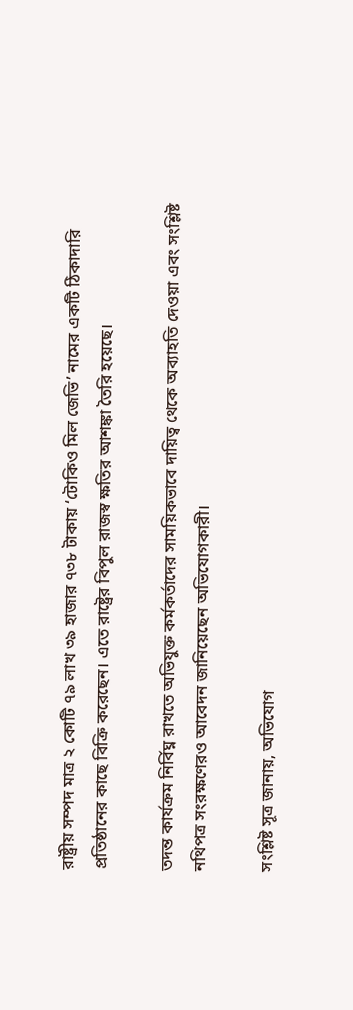রাষ্ট্রীয় সম্পদ মাত্র ২ কোটি ৭৯ লাখ ৩৯ হাজার ৭৩৮ টাকায় ‘টোকিও মিল জেভি’ নামের একটি ঠিকাদারি প্রতিষ্ঠানের কাছে বিক্রি করেছেন। এতে রাষ্ট্রের বিপুল রাজস্ব ক্ষতির আশঙ্কা তৈরি হয়েছে।

তদন্ত কার্যক্রম নির্বিঘ্ন রাখতে অভিযুক্ত কর্মকর্তাদের সাময়িকভাবে দায়িত্ব থেকে অব্যাহতি দেওয়া এবং সংশ্লিষ্ট নথিপত্র সংরক্ষণেরও আবেদন জানিয়েছেন অভিযোগকারী।

সংশ্লিষ্ট সূত্র জানায়, অভিযোগ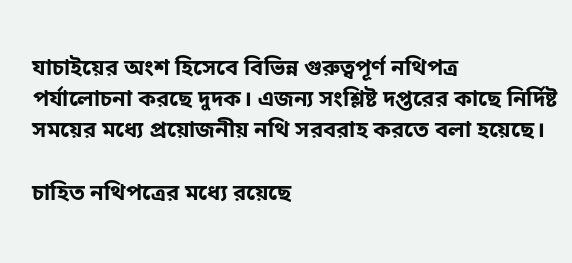যাচাইয়ের অংশ হিসেবে বিভিন্ন গুরুত্বপূর্ণ নথিপত্র পর্যালোচনা করছে দুদক। এজন্য সংশ্লিষ্ট দপ্তরের কাছে নির্দিষ্ট সময়ের মধ্যে প্রয়োজনীয় নথি সরবরাহ করতে বলা হয়েছে।

চাহিত নথিপত্রের মধ্যে রয়েছে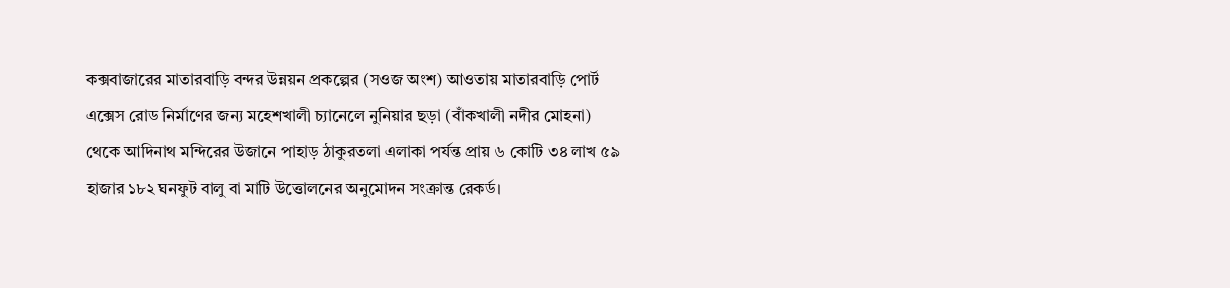কক্সবাজারের মাতারবাড়ি বন্দর উন্নয়ন প্রকল্পের (সওজ অংশ) আওতায় মাতারবাড়ি পোর্ট এক্সেস রোড নির্মাণের জন্য মহেশখালী চ্যানেলে নুনিয়ার ছড়া (বাঁকখালী নদীর মোহনা) থেকে আদিনাথ মন্দিরের উজানে পাহাড় ঠাকুরতলা এলাকা পর্যন্ত প্রায় ৬ কোটি ৩৪ লাখ ৫৯ হাজার ১৮২ ঘনফুট বালু বা মাটি উত্তোলনের অনুমোদন সংক্রান্ত রেকর্ড।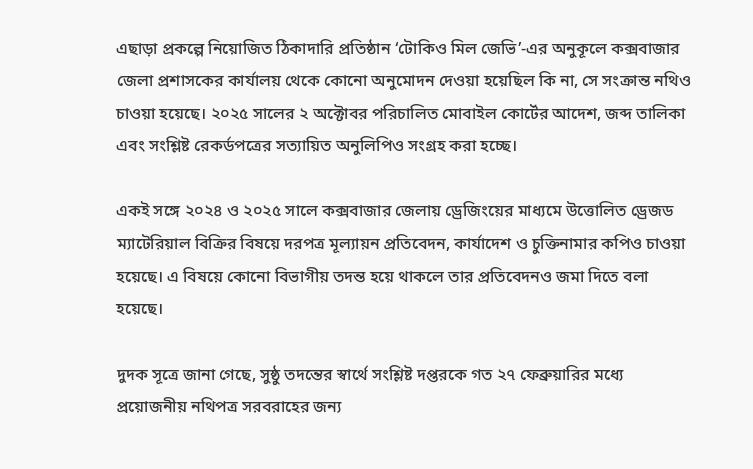এছাড়া প্রকল্পে নিয়োজিত ঠিকাদারি প্রতিষ্ঠান ‘টোকিও মিল জেভি’-এর অনুকূলে কক্সবাজার জেলা প্রশাসকের কার্যালয় থেকে কোনো অনুমোদন দেওয়া হয়েছিল কি না, সে সংক্রান্ত নথিও চাওয়া হয়েছে। ২০২৫ সালের ২ অক্টোবর পরিচালিত মোবাইল কোর্টের আদেশ, জব্দ তালিকা এবং সংশ্লিষ্ট রেকর্ডপত্রের সত্যায়িত অনুলিপিও সংগ্রহ করা হচ্ছে।

একই সঙ্গে ২০২৪ ও ২০২৫ সালে কক্সবাজার জেলায় ড্রেজিংয়ের মাধ্যমে উত্তোলিত ড্রেজড ম্যাটেরিয়াল বিক্রির বিষয়ে দরপত্র মূল্যায়ন প্রতিবেদন, কার্যাদেশ ও চুক্তিনামার কপিও চাওয়া হয়েছে। এ বিষয়ে কোনো বিভাগীয় তদন্ত হয়ে থাকলে তার প্রতিবেদনও জমা দিতে বলা হয়েছে।

দুদক সূত্রে জানা গেছে, সুষ্ঠু তদন্তের স্বার্থে সংশ্লিষ্ট দপ্তরকে গত ২৭ ফেব্রুয়ারির মধ্যে প্রয়োজনীয় নথিপত্র সরবরাহের জন্য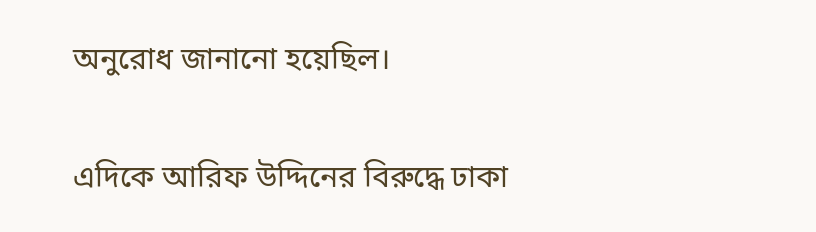অনুরোধ জানানো হয়েছিল।

এদিকে আরিফ উদ্দিনের বিরুদ্ধে ঢাকা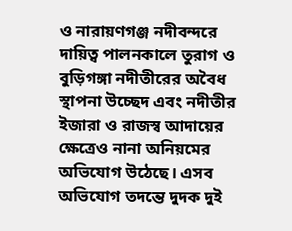ও নারায়ণগঞ্জ নদীবন্দরে দায়িত্ব পালনকালে তুরাগ ও বুড়িগঙ্গা নদীতীরের অবৈধ স্থাপনা উচ্ছেদ এবং নদীতীর ইজারা ও রাজস্ব আদায়ের ক্ষেত্রেও নানা অনিয়মের অভিযোগ উঠেছে। এসব অভিযোগ তদন্তে দুদক দুই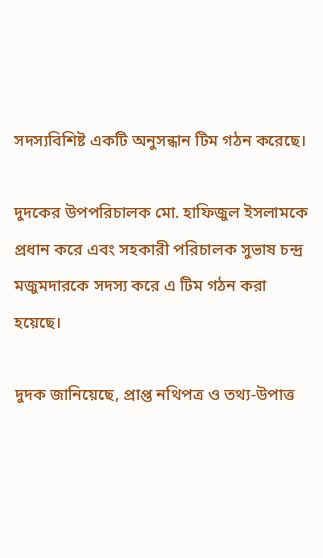সদস্যবিশিষ্ট একটি অনুসন্ধান টিম গঠন করেছে।

দুদকের উপপরিচালক মো. হাফিজুল ইসলামকে প্রধান করে এবং সহকারী পরিচালক সুভাষ চন্দ্র মজুমদারকে সদস্য করে এ টিম গঠন করা হয়েছে।

দুদক জানিয়েছে, প্রাপ্ত নথিপত্র ও তথ্য-উপাত্ত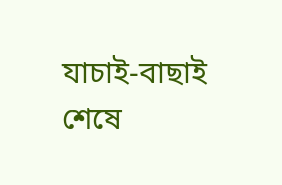যাচাই-বাছাই শেষে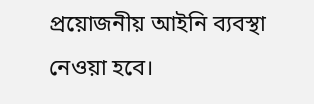প্রয়োজনীয় আইনি ব্যবস্থা নেওয়া হবে।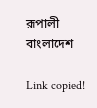রূপালী বাংলাদেশ

Link copied!